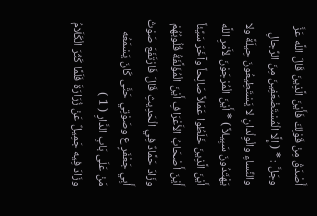أَصْدَقُ مِنْ قَوْلِكَ فَأَيْنَ الَّذِينَ قَالَ اللَّه عَزَّ وجَلَّ : * ( إِلَّا الْمُسْتَضْعَفِينَ مِنَ الرِّجالِ والنِّساءِ والْوِلْدانِ لا يَسْتَطِيعُونَ حِيلَةً ولا يَهْتَدُونَ سَبِيلاً ) * أَيْنَ الْمُرْجَوْنَ لأَمْرِ اللَّه أَيْنَ الَّذِينَ خَلَطُوا عَمَلاً صَالِحاً وآخَرَ سَيِّئاً أَيْنَ أَصْحَابُ الأَعْرَافِ أَيْنَ الْمُؤَلَّفَةُ قُلُوبُهُمْ
وزَادَ حَمَّادٌ فِي الْحَدِيثِ قَالَ فَارْتَفَعَ صَوْتُ أَبِي جَعْفَرٍ ع وصَوْتِي حَتَّى كَانَ يَسْمَعُه مَنْ عَلَى بَابِ الدَّارِ ( 1 )
وزَادَ فِيه جَمِيلٌ عَنْ زُرَارَةَ فَلَمَّا كَثُرَ الْكَلَامُ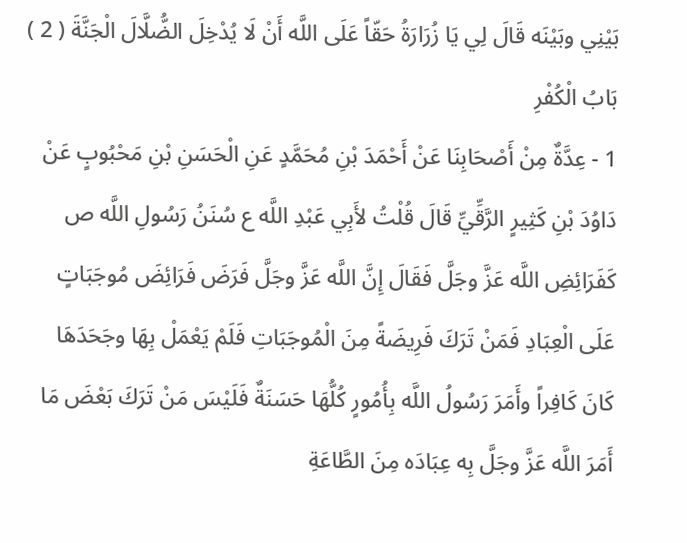بَيْنِي وبَيْنَه قَالَ لِي يَا زُرَارَةُ حَقّاً عَلَى اللَّه أَنْ لَا يُدْخِلَ الضُّلَّالَ الْجَنَّةَ ( 2 )
بَابُ الْكُفْرِ
1 - عِدَّةٌ مِنْ أَصْحَابِنَا عَنْ أَحْمَدَ بْنِ مُحَمَّدٍ عَنِ الْحَسَنِ بْنِ مَحْبُوبٍ عَنْ دَاوُدَ بْنِ كَثِيرٍ الرَّقِّيِّ قَالَ قُلْتُ لأَبِي عَبْدِ اللَّه ع سُنَنُ رَسُولِ اللَّه ص كَفَرَائِضِ اللَّه عَزَّ وجَلَّ فَقَالَ إِنَّ اللَّه عَزَّ وجَلَّ فَرَضَ فَرَائِضَ مُوجَبَاتٍ عَلَى الْعِبَادِ فَمَنْ تَرَكَ فَرِيضَةً مِنَ الْمُوجَبَاتِ فَلَمْ يَعْمَلْ بِهَا وجَحَدَهَا كَانَ كَافِراً وأَمَرَ رَسُولُ اللَّه بِأُمُورٍ كُلُّهَا حَسَنَةٌ فَلَيْسَ مَنْ تَرَكَ بَعْضَ مَا أَمَرَ اللَّه عَزَّ وجَلَّ بِه عِبَادَه مِنَ الطَّاعَةِ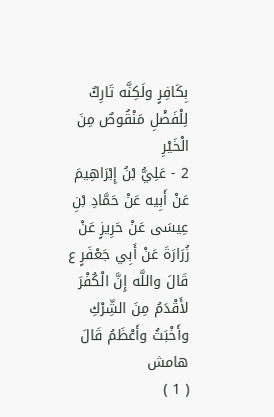بِكَافِرٍ ولَكِنَّه تَارِكٌ لِلْفَضْلِ مَنْقُوصٌ مِنَ الْخَيْرِ
2 - عَلِيُّ بْنُ إِبْرَاهِيمَ عَنْ أَبِيه عَنْ حَمَّادِ بْنِ عِيسَى عَنْ حَرِيزٍ عَنْ زُرَارَةَ عَنْ أَبِي جَعْفَرٍ ع قَالَ واللَّه إِنَّ الْكُفْرَ لأَقْدَمُ مِنَ الشِّرْكِ وأَخْبَثُ وأَعْظَمُ قَالَ
هامش
( 1 )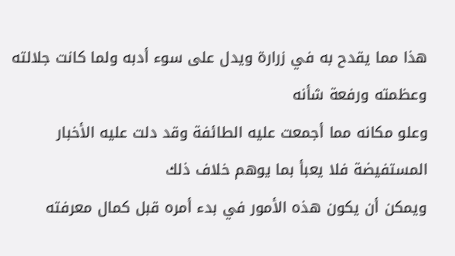هذا مما يقدح به في زرارة ويدل على سوء أدبه ولما كانت جلالته وعظمته ورفعة شأنه
وعلو مكانه مما أجمعت عليه الطائفة وقد دلت عليه الأخبار المستفيضة فلا يعبأ بما يوهم خلاف ذلك
ويمكن أن يكون هذه الأمور في بدء أمره قبل كمال معرفته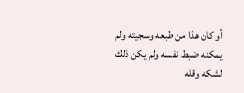أو كان هذا من طبعه وسجيته ولم
يمكنه ضبط نفسه ولم يكن ذلك لشكه وقله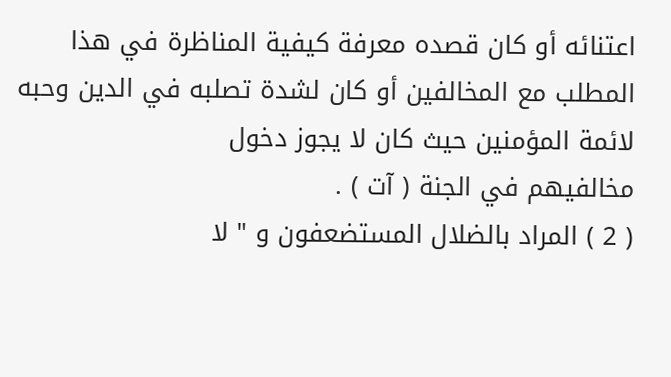اعتنائه أو كان قصده معرفة كيفية المناظرة في هذا
المطلب مع المخالفين أو كان لشدة تصلبه في الدين وحبه لائمة المؤمنين حيث كان لا يجوز دخول
مخالفيهم في الجنة ( آت ) .
( 2 ) المراد بالضلال المستضعفون و " لا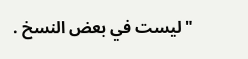" ليست في بعض النسخ .